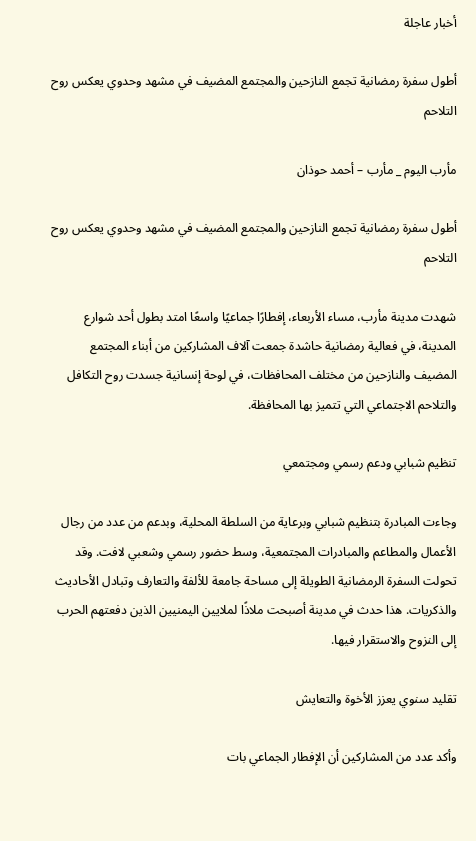أخبار عاجلة

أطول سفرة رمضانية تجمع النازحين والمجتمع المضيف في مشهد وحدوي يعكس روح التلاحم

مأرب اليوم _ مأرب – أحمد حوذان

أطول سفرة رمضانية تجمع النازحين والمجتمع المضيف في مشهد وحدوي يعكس روح التلاحم

شهدت مدينة مأرب، مساء الأربعاء، إفطارًا جماعيًا واسعًا امتد بطول أحد شوارع المدينة، في فعالية رمضانية حاشدة جمعت آلاف المشاركين من أبناء المجتمع المضيف والنازحين من مختلف المحافظات، في لوحة إنسانية جسدت روح التكافل والتلاحم الاجتماعي التي تتميز بها المحافظة.

تنظيم شبابي ودعم رسمي ومجتمعي

وجاءت المبادرة بتنظيم شبابي وبرعاية من السلطة المحلية، وبدعم من عدد من رجال الأعمال والمطاعم والمبادرات المجتمعية، وسط حضور رسمي وشعبي لافت. وقد تحولت السفرة الرمضانية الطويلة إلى مساحة جامعة للألفة والتعارف وتبادل الأحاديث والذكريات. هذا حدث في مدينة أصبحت ملاذًا لملايين اليمنيين الذين دفعتهم الحرب إلى النزوح والاستقرار فيها.

تقليد سنوي يعزز الأخوة والتعايش

وأكد عدد من المشاركين أن الإفطار الجماعي بات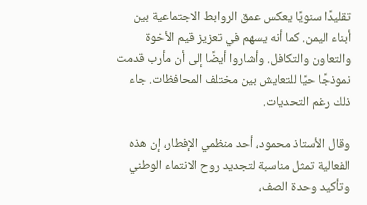تقليدًا سنويًا يعكس عمق الروابط الاجتماعية بين أبناء اليمن. كما أنه يسهم في تعزيز قيم الأخوة والتعاون والتكافل. وأشاروا أيضًا إلى أن مأرب قدمت نموذجًا حيًا للتعايش بين مختلف المحافظات. جاء ذلك رغم التحديات.

وقال الأستاذ محمود، أحد منظمي الإفطار، إن هذه الفعالية تمثل مناسبة لتجديد روح الانتماء الوطني وتأكيد وحدة الصف،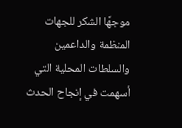موجهًا الشكر للجهات المنظمة والداعمين والسلطات المحلية التي أسهمت في إنجاح الحدث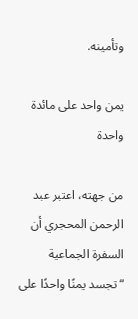وتأمينه.

يمن واحد على مائدة واحدة

من جهته، اعتبر عبد الرحمن المحجري أن السفرة الجماعية “تجسد يمنًا واحدًا على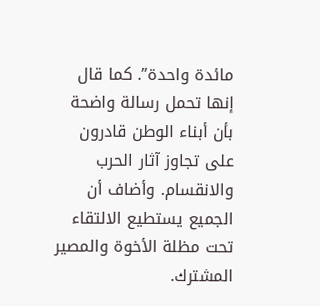مائدة واحدة”. كما قال إنها تحمل رسالة واضحة بأن أبناء الوطن قادرون على تجاوز آثار الحرب والانقسام. وأضاف أن الجميع يستطيع الالتقاء تحت مظلة الأخوة والمصير المشترك.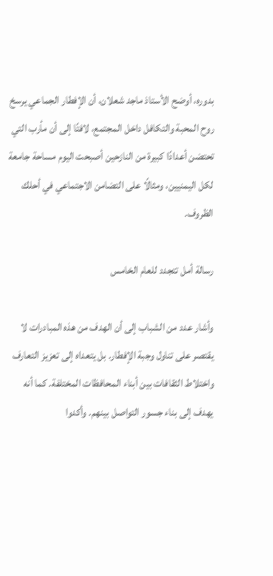بدوره، أوضح الأستاذ ماجد شعلان، أن الإفطار الجماعي يرسخ روح المحبة والتكافل داخل المجتمع، لافتًا إلى أن مأرب التي تحتضن أعدادًا كبيرة من النازحين أصبحت اليوم مساحة جامعة لكل اليمنيين، ومثالًا على التضامن الاجتماعي في أحلك الظروف.

رسالة أمل تتجدد للعام الخامس

وأشار عدد من الشباب إلى أن الهدف من هذه المبادرات لا يقتصر على تناول وجبة الإفطار. بل يتعداه إلى تعزيز التعارف واختلاط الثقافات بين أبناء المحافظات المختلفة. كما أنه يهدف إلى بناء جسور التواصل بينهم. وأكدوا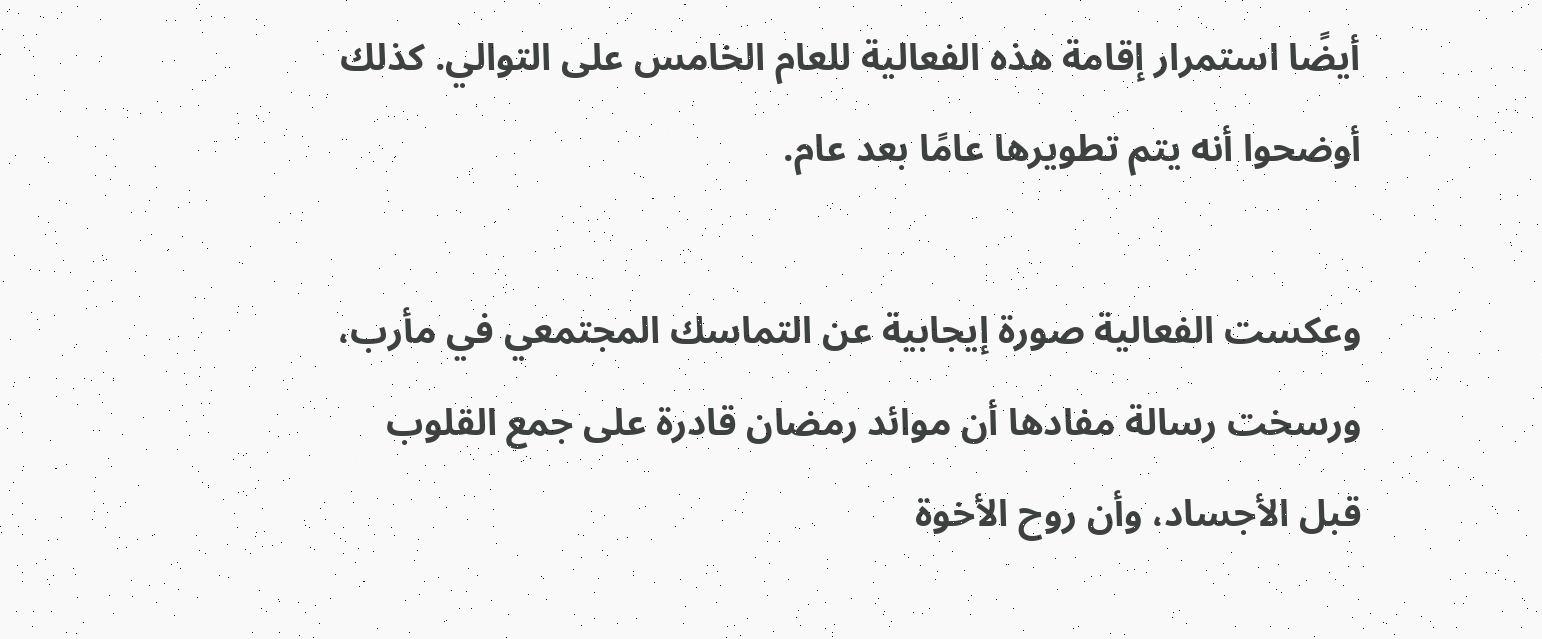أيضًا استمرار إقامة هذه الفعالية للعام الخامس على التوالي. كذلك أوضحوا أنه يتم تطويرها عامًا بعد عام.

وعكست الفعالية صورة إيجابية عن التماسك المجتمعي في مأرب، ورسخت رسالة مفادها أن موائد رمضان قادرة على جمع القلوب قبل الأجساد، وأن روح الأخوة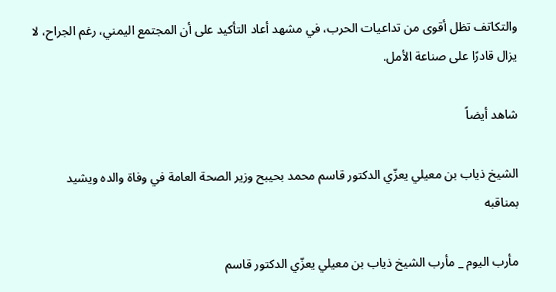والتكاتف تظل أقوى من تداعيات الحرب، في مشهد أعاد التأكيد على أن المجتمع اليمني، رغم الجراح، لا يزال قادرًا على صناعة الأمل.

شاهد أيضاً

الشيخ ذياب بن معيلي يعزّي الدكتور قاسم محمد بحيبح وزير الصحة العامة في وفاة والده ويشيد بمناقبه

مأرب اليوم _ مأرب الشيخ ذياب بن معيلي يعزّي الدكتور قاسم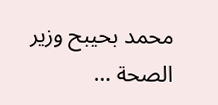محمد بحيبح وزير الصحة …